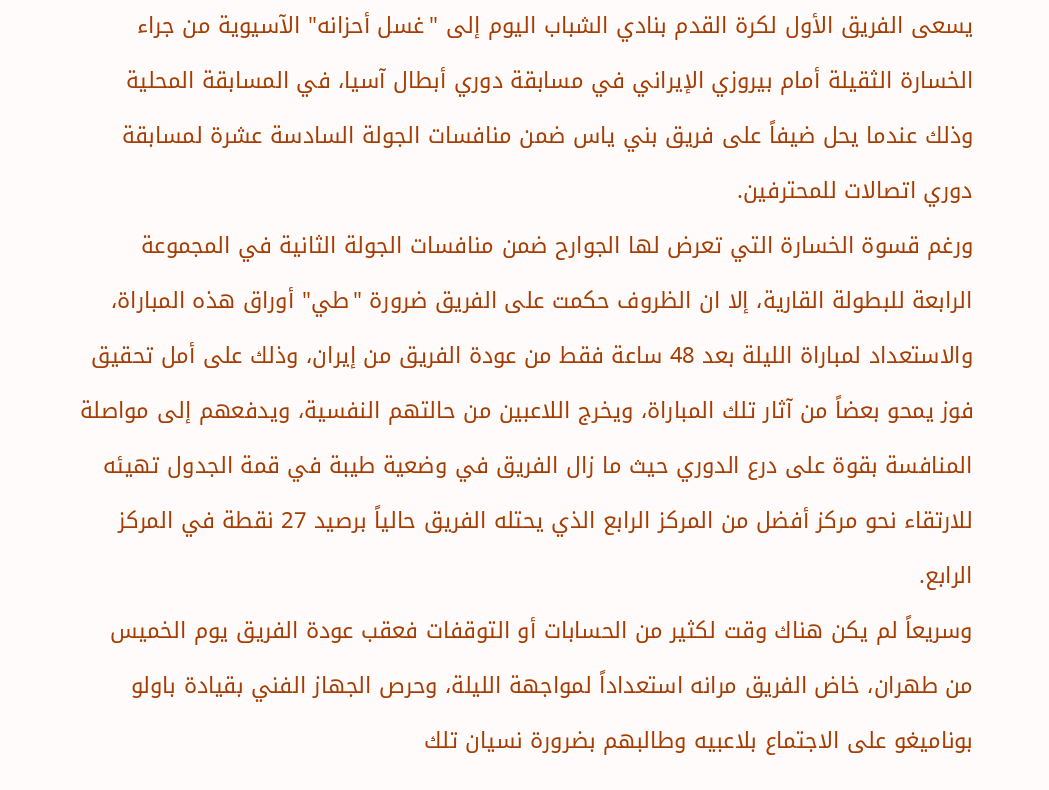يسعى الفريق الأول لكرة القدم بنادي الشباب اليوم إلى "غسل أحزانه" الآسيوية من جراء الخسارة الثقيلة أمام بيروزي الإيراني في مسابقة دوري أبطال آسيا، في المسابقة المحلية وذلك عندما يحل ضيفاً على فريق بني ياس ضمن منافسات الجولة السادسة عشرة لمسابقة دوري اتصالات للمحترفين.
ورغم قسوة الخسارة التي تعرض لها الجوارح ضمن منافسات الجولة الثانية في المجموعة الرابعة للبطولة القارية، إلا ان الظروف حكمت على الفريق ضرورة "طي" أوراق هذه المباراة، والاستعداد لمباراة الليلة بعد 48 ساعة فقط من عودة الفريق من إيران، وذلك على أمل تحقيق فوز يمحو بعضاً من آثار تلك المباراة، ويخرج اللاعبين من حالتهم النفسية، ويدفعهم إلى مواصلة المنافسة بقوة على درع الدوري حيث ما زال الفريق في وضعية طيبة في قمة الجدول تهيئه للارتقاء نحو مركز أفضل من المركز الرابع الذي يحتله الفريق حالياً برصيد 27 نقطة في المركز الرابع.
وسريعاً لم يكن هناك وقت لكثير من الحسابات أو التوقفات فعقب عودة الفريق يوم الخميس من طهران، خاض الفريق مرانه استعداداً لمواجهة الليلة، وحرص الجهاز الفني بقيادة باولو بوناميغو على الاجتماع بلاعبيه وطالبهم بضرورة نسيان تلك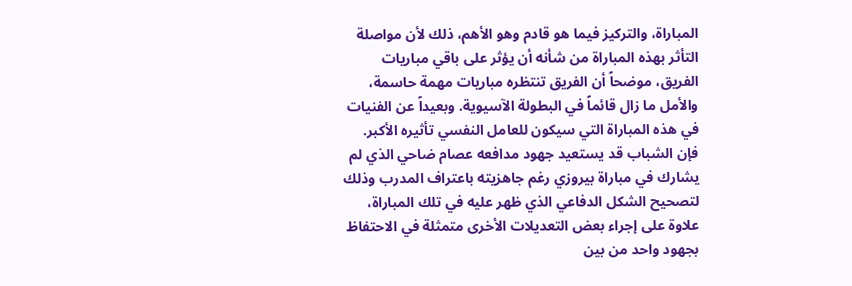المباراة، والتركيز فيما هو قادم وهو الأهم، ذلك لأن مواصلة التأثر بهذه المباراة من شأنه أن يؤثر على باقي مباريات الفريق، موضحاً أن الفريق تنتظره مباريات مهمة حاسمة، والأمل ما زال قائماً في البطولة الآسيوية. وبعيداً عن الفنيات في هذه المباراة التي سيكون للعامل النفسي تأثيره الأكبر.
فإن الشباب قد يستعيد جهود مدافعه عصام ضاحي الذي لم يشارك في مباراة بيروزي رغم جاهزيته باعتراف المدرب وذلك لتصحيح الشكل الدفاعي الذي ظهر عليه في تلك المباراة، علاوة على إجراء بعض التعديلات الأخرى متمثلة في الاحتفاظ بجهود واحد من بين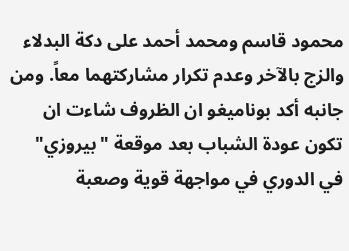محمود قاسم ومحمد أحمد على دكة البدلاء والزج بالآخر وعدم تكرار مشاركتهما معاً. ومن جانبه أكد بوناميغو ان الظروف شاءت ان تكون عودة الشباب بعد موقعة "بيروزي" في الدوري في مواجهة قوية وصعبة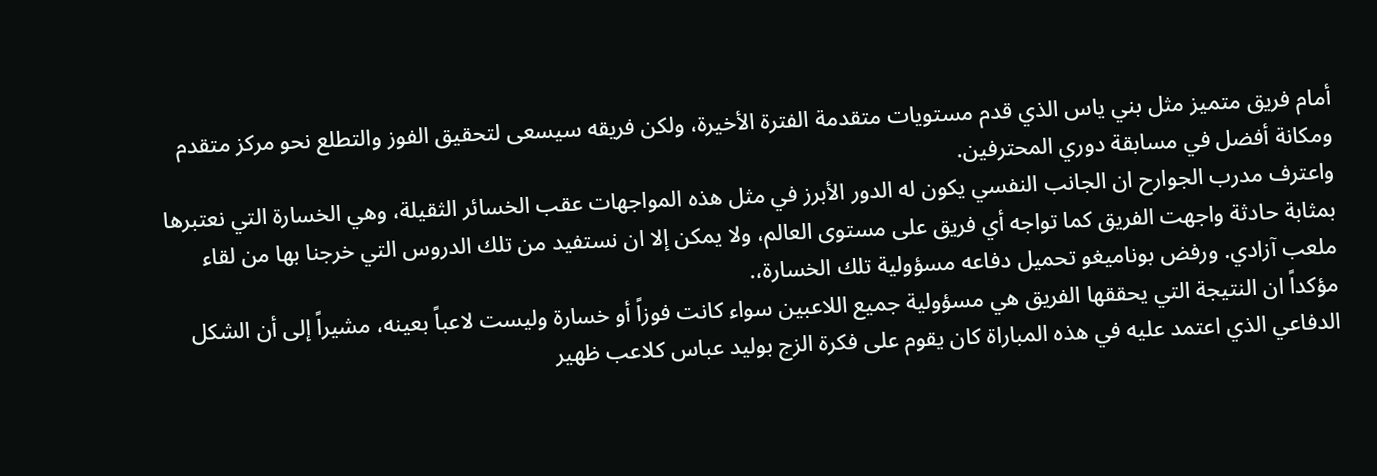أمام فريق متميز مثل بني ياس الذي قدم مستويات متقدمة الفترة الأخيرة، ولكن فريقه سيسعى لتحقيق الفوز والتطلع نحو مركز متقدم ومكانة أفضل في مسابقة دوري المحترفين.
واعترف مدرب الجوارح ان الجانب النفسي يكون له الدور الأبرز في مثل هذه المواجهات عقب الخسائر الثقيلة، وهي الخسارة التي نعتبرها بمثابة حادثة واجهت الفريق كما تواجه أي فريق على مستوى العالم، ولا يمكن إلا ان نستفيد من تلك الدروس التي خرجنا بها من لقاء ملعب آزادي. ورفض بوناميغو تحميل دفاعه مسؤولية تلك الخسارة،.
مؤكداً ان النتيجة التي يحققها الفريق هي مسؤولية جميع اللاعبين سواء كانت فوزاً أو خسارة وليست لاعباً بعينه، مشيراً إلى أن الشكل الدفاعي الذي اعتمد عليه في هذه المباراة كان يقوم على فكرة الزج بوليد عباس كلاعب ظهير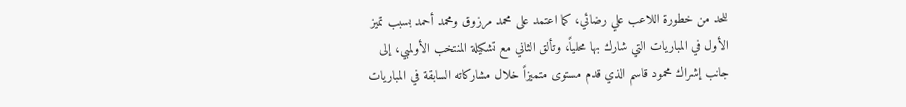للحد من خطورة اللاعب علي رضائي، كما اعتمد على محمد مرزوق ومحمد أحمد بسبب تميز الأول في المباريات التي شارك بها محلياً، وتألق الثاني مع تشكيلة المنتخب الأولمبي، إلى جانب إشراك محمود قاسم الذي قدم مستوى متميزاً خلال مشاركاته السابقة في المباريات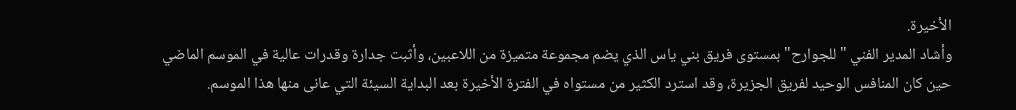الأخيرة.
وأشاد المدير الفني "للجوارح" بمستوى فريق بني ياس الذي يضم مجموعة متميزة من اللاعبين، وأثبت جدارة وقدرات عالية في الموسم الماضي حين كان المنافس الوحيد لفريق الجزيرة، وقد استرد الكثير من مستواه في الفترة الأخيرة بعد البداية السيئة التي عانى منها هذا الموسم.